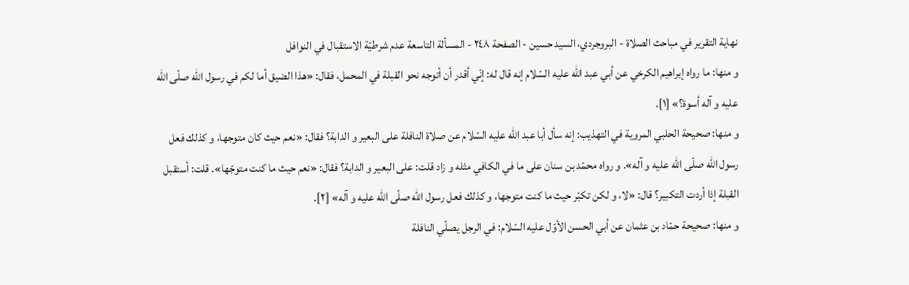نهاية التقرير في مباحث الصلاة - البروجردي، السيد حسين - الصفحة ٢٤٨ - المسألة التاسعة عدم شرطيّة الاستقبال في النوافل
و منها: ما رواه إبراهيم الكرخي عن أبي عبد اللّه عليه السّلام إنه قال له: إنّي أقدر أن أتوجه نحو القبلة في المحمل، فقال: «هذا الضيق أما لكم في رسول اللّه صلّى اللّه عليه و آله أسوة؟» [١].
و منها: صحيحة الحلبي المروية في التهذيب: إنه سأل أبا عبد اللّه عليه السّلام عن صلاة النافلة على البعير و الدابة؟ فقال: «نعم حيث كان متوجها، و كذلك فعل رسول اللّه صلّى اللّه عليه و آله». و رواه محمّد بن سنان على ما في الكافي مثله و زاد قلت: على البعير و الدابة؟ فقال: «نعم حيث ما كنت متوجّها». قلت: أستقبل القبلة إذا أردت التكبير؟ قال: «لا، و لكن تكبّر حيث ما كنت متوجها، و كذلك فعل رسول اللّه صلّى اللّه عليه و آله» [٢].
و منها: صحيحة حمّاد بن عثمان عن أبي الحسن الأوّل عليه السّلام: في الرجل يصلّي النافلة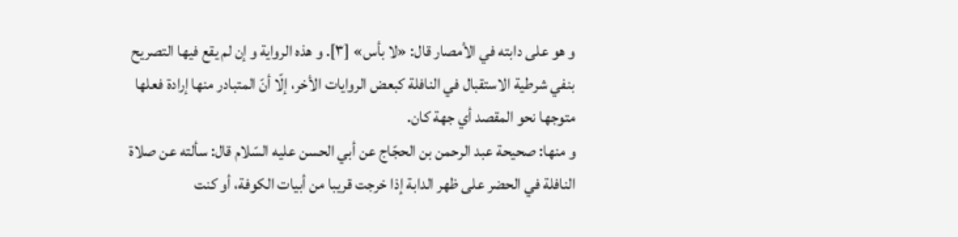و هو على دابته في الأمصار قال: «لا بأس» [٣]. و هذه الرواية و إن لم يقع فيها التصريح بنفي شرطية الاستقبال في النافلة كبعض الروايات الأخر، إلّا أنّ المتبادر منها إرادة فعلها متوجها نحو المقصد أي جهة كان.
و منها: صحيحة عبد الرحمن بن الحجّاج عن أبي الحسن عليه السّلام قال: سألته عن صلاة النافلة في الحضر على ظهر الدابة إذا خرجت قريبا من أبيات الكوفة، أو كنت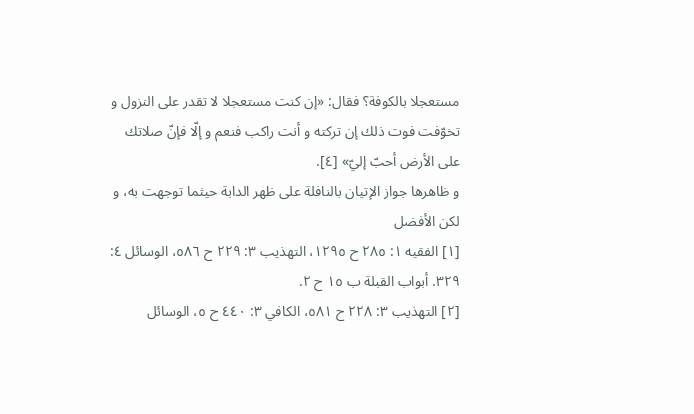مستعجلا بالكوفة؟ فقال: «إن كنت مستعجلا لا تقدر على النزول و تخوّفت فوت ذلك إن تركته و أنت راكب فنعم و إلّا فإنّ صلاتك على الأرض أحبّ إليّ» [٤].
و ظاهرها جواز الإتيان بالنافلة على ظهر الدابة حيثما توجهت به، و لكن الأفضل
[١] الفقيه ١: ٢٨٥ ح ١٢٩٥، التهذيب ٣: ٢٢٩ ح ٥٨٦، الوسائل ٤: ٣٢٩. أبواب القبلة ب ١٥ ح ٢.
[٢] التهذيب ٣: ٢٢٨ ح ٥٨١، الكافي ٣: ٤٤٠ ح ٥، الوسائل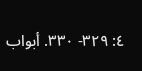٤: ٣٢٩- ٣٣٠. أبواب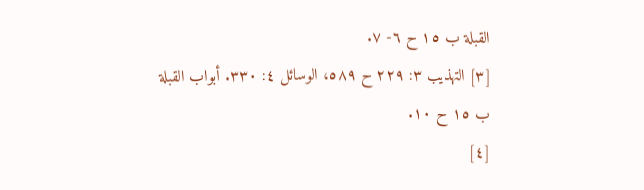القبلة ب ١٥ ح ٦- ٧.
[٣] التهذيب ٣: ٢٢٩ ح ٥٨٩، الوسائل ٤: ٣٣٠. أبواب القبلة ب ١٥ ح ١٠.
[٤]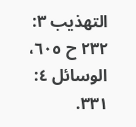التهذيب ٣: ٢٣٢ ح ٦٠٥، الوسائل ٤: ٣٣١.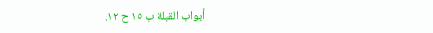أبواب القبلة ب ١٥ ح ١٢.